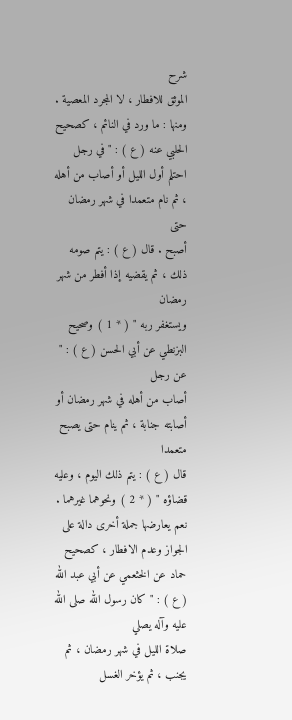شرح
الموثق للافطار ، لا المجرد المعصية .
ومنها : ما ورد في النائم ، كصحيح الحلبي عنه ( ع ) : " في رجل
احتلم أول الليل أو أصاب من أهله ، ثم نام متعمدا في شهر رمضان حتى
أصبح . قال ( ع ) : يتم صومه ذلك ، ثم يقضيه إذا أفطر من شهر رمضان
ويستغفر ربه " ( * 1 ) وصحيح البزنطي عن أبي الحسن ( ع ) : " عن رجل
أصاب من أهله في شهر رمضان أو أصابته جنابة ، ثم ينام حتى يصبح متعمدا
قال ( ع ) : يتم ذلك اليوم ، وعليه قضاؤه " ( * 2 ) ونحوهما غيرهما .
نعم يعارضها جملة أخرى دالة على الجواز وعدم الافطار ، كصحيح
حماد عن الخثعمي عن أبي عبد الله ( ع ) : " كان رسول الله صلى الله عليه وآله يصلي
صلاة الليل في شهر رمضان ، ثم يجنب ، ثم يؤخر الغسل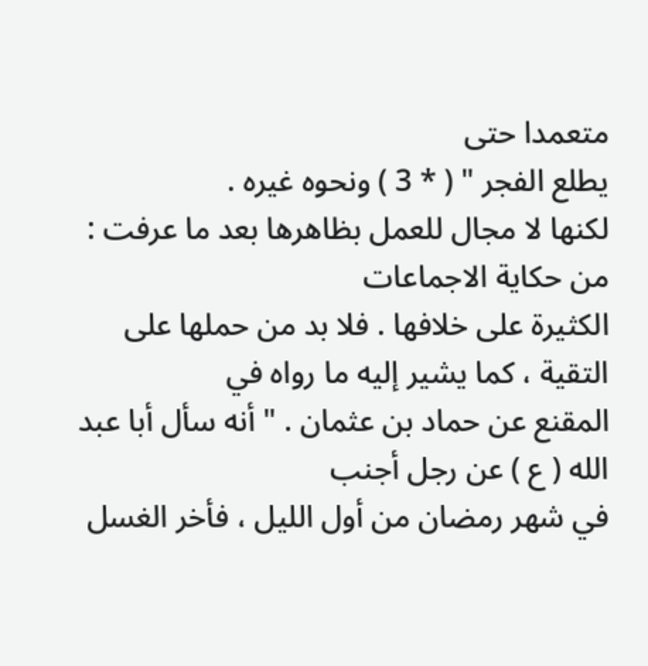متعمدا حتى
يطلع الفجر " ( * 3 ) ونحوه غيره .
لكنها لا مجال للعمل بظاهرها بعد ما عرفت : من حكاية الاجماعات
الكثيرة على خلافها . فلا بد من حملها على التقية ، كما يشير إليه ما رواه في
المقنع عن حماد بن عثمان . " أنه سأل أبا عبد الله ( ع ) عن رجل أجنب
في شهر رمضان من أول الليل ، فأخر الغسل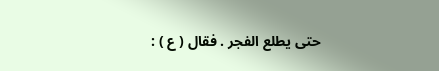حتى يطلع الفجر . فقال ( ع ) :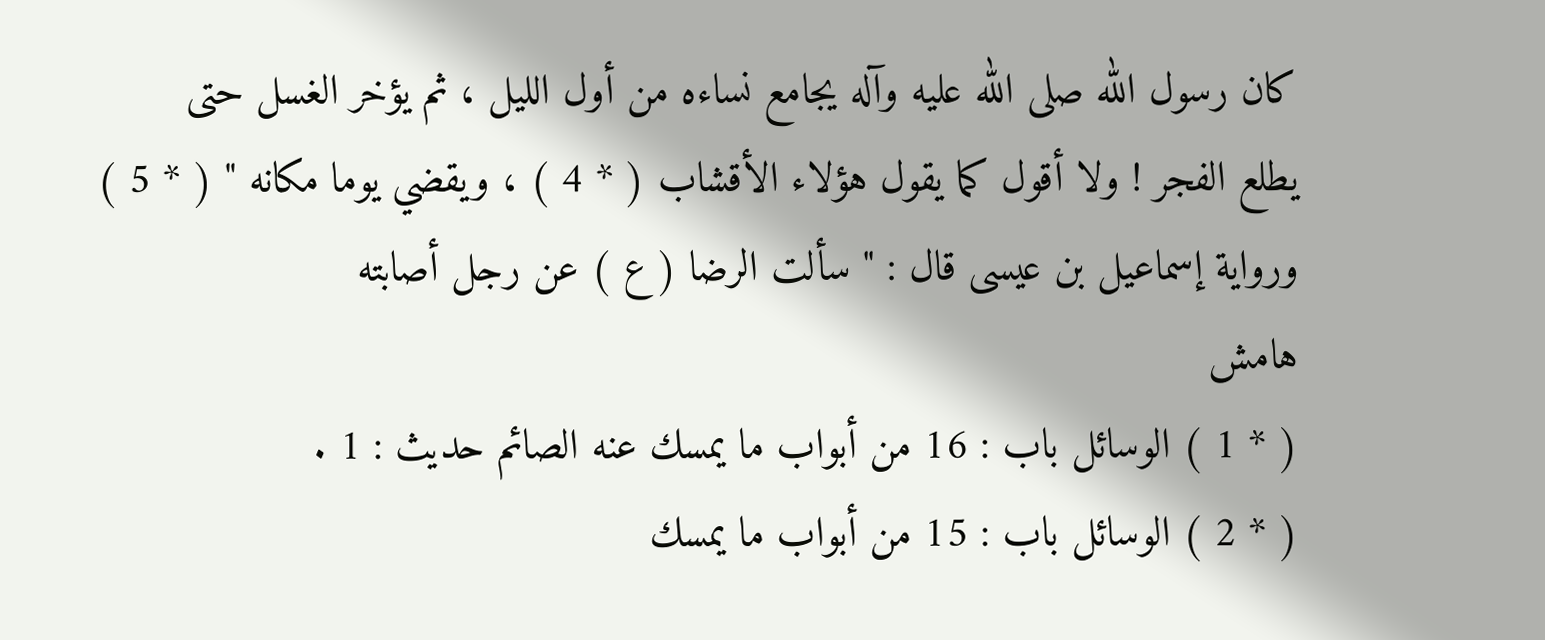كان رسول الله صلى الله عليه وآله يجامع نساءه من أول الليل ، ثم يؤخر الغسل حتى
يطلع الفجر ! ولا أقول كما يقول هؤلاء الأقشاب ( * 4 ) ، ويقضي يوما مكانه " ( * 5 )
ورواية إسماعيل بن عيسى قال : " سألت الرضا ( ع ) عن رجل أصابته
هامش
( * 1 ) الوسائل باب : 16 من أبواب ما يمسك عنه الصائم حديث : 1 .
( * 2 ) الوسائل باب : 15 من أبواب ما يمسك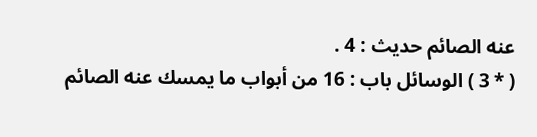عنه الصائم حديث : 4 .
( * 3 ) الوسائل باب : 16 من أبواب ما يمسك عنه الصائم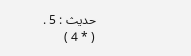حديث : 5 .
( * 4 )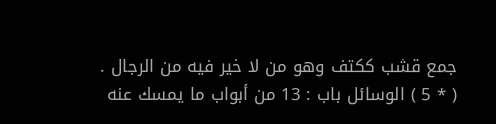جمع قشب ككتف وهو من لا خير فيه من الرجال .
( * 5 ) الوسائل باب : 13 من أبواب ما يمسك عنه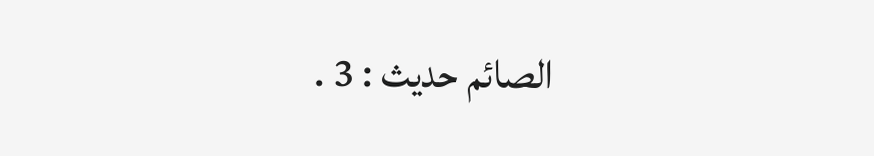الصائم حديث : 3 .